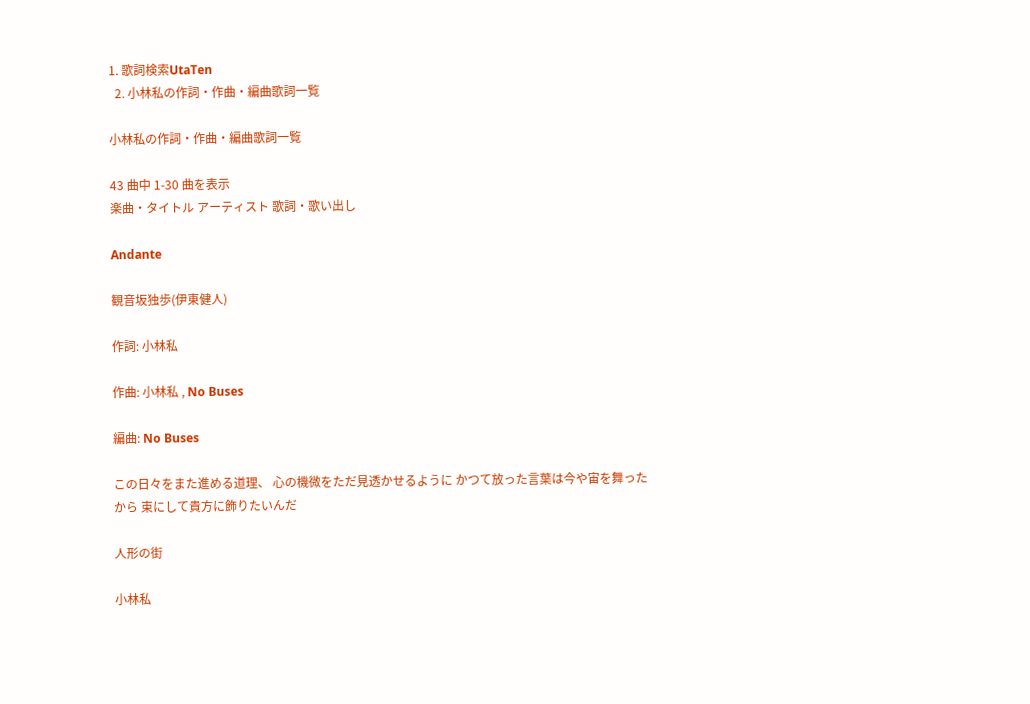1. 歌詞検索UtaTen
  2. 小林私の作詞・作曲・編曲歌詞一覧

小林私の作詞・作曲・編曲歌詞一覧

43 曲中 1-30 曲を表示
楽曲・タイトル アーティスト 歌詞・歌い出し

Andante

観音坂独歩(伊東健人)

作詞: 小林私

作曲: 小林私 , No Buses

編曲: No Buses

この日々をまた進める道理、 心の機微をただ見透かせるように かつて放った言葉は今や宙を舞ったから 束にして貴方に飾りたいんだ

人形の街

小林私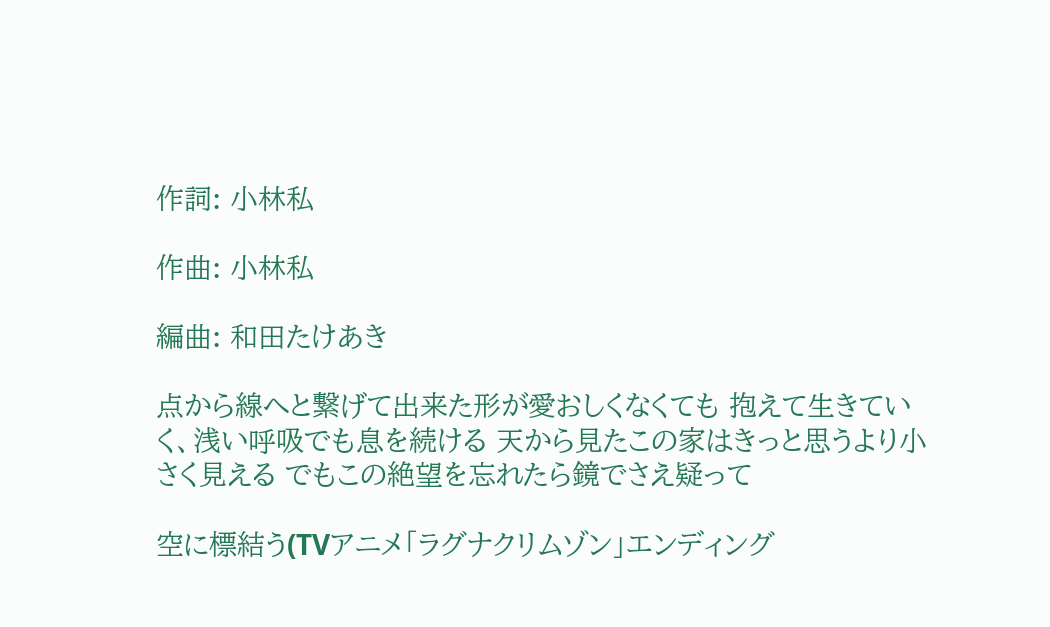作詞: 小林私

作曲: 小林私

編曲: 和田たけあき

点から線へと繋げて出来た形が愛おしくなくても 抱えて生きていく、浅い呼吸でも息を続ける 天から見たこの家はきっと思うより小さく見える でもこの絶望を忘れたら鏡でさえ疑って

空に標結う(TVアニメ「ラグナクリムゾン」エンディング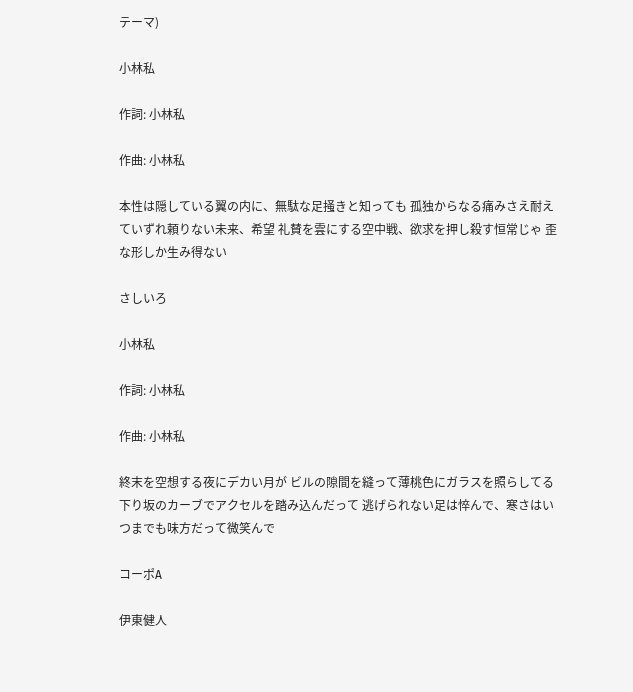テーマ)

小林私

作詞: 小林私

作曲: 小林私

本性は隠している翼の内に、無駄な足掻きと知っても 孤独からなる痛みさえ耐えていずれ頼りない未来、希望 礼賛を雲にする空中戦、欲求を押し殺す恒常じゃ 歪な形しか生み得ない

さしいろ

小林私

作詞: 小林私

作曲: 小林私

終末を空想する夜にデカい月が ビルの隙間を縫って薄桃色にガラスを照らしてる 下り坂のカーブでアクセルを踏み込んだって 逃げられない足は悴んで、寒さはいつまでも味方だって微笑んで

コーポA

伊東健人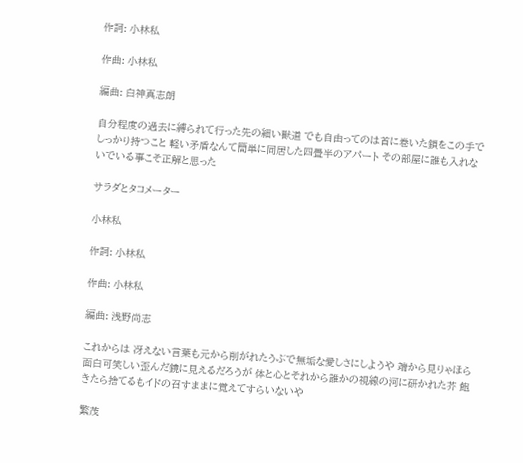作詞: 小林私

作曲: 小林私

編曲: 白神真志朗

自分程度の過去に縛られて行った先の細い獣道 でも自由ってのは首に巻いた鎖をこの手でしっかり持つこと 軽い矛盾なんて簡単に同居した四畳半のアパート その部屋に誰も入れないでいる事こそ正解と思った

サラダとタコメーター

小林私

作詞: 小林私

作曲: 小林私

編曲: 浅野尚志

これからは 冴えない言葉も元から削がれたうぶで無垢な愛しさにしようや 端から見りゃほら面白可笑しい歪んだ鏡に見えるだろうが 体と心とそれから誰かの視線の河に研かれた芥 飽きたら捨てるもイドの召すままに覚えてすらいないや

繁茂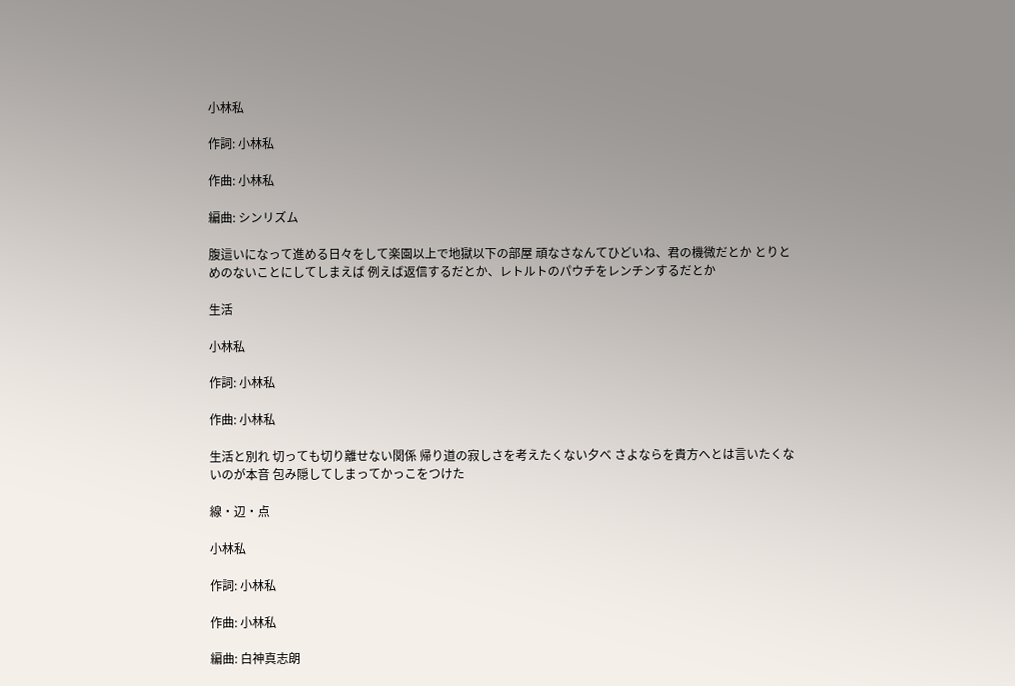小林私

作詞: 小林私

作曲: 小林私

編曲: シンリズム

腹這いになって進める日々をして楽園以上で地獄以下の部屋 頑なさなんてひどいね、君の機微だとか とりとめのないことにしてしまえば 例えば返信するだとか、レトルトのパウチをレンチンするだとか

生活

小林私

作詞: 小林私

作曲: 小林私

生活と別れ 切っても切り離せない関係 帰り道の寂しさを考えたくない夕べ さよならを貴方へとは言いたくないのが本音 包み隠してしまってかっこをつけた

線・辺・点

小林私

作詞: 小林私

作曲: 小林私

編曲: 白神真志朗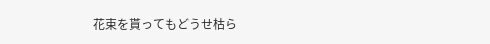花束を貰ってもどうせ枯ら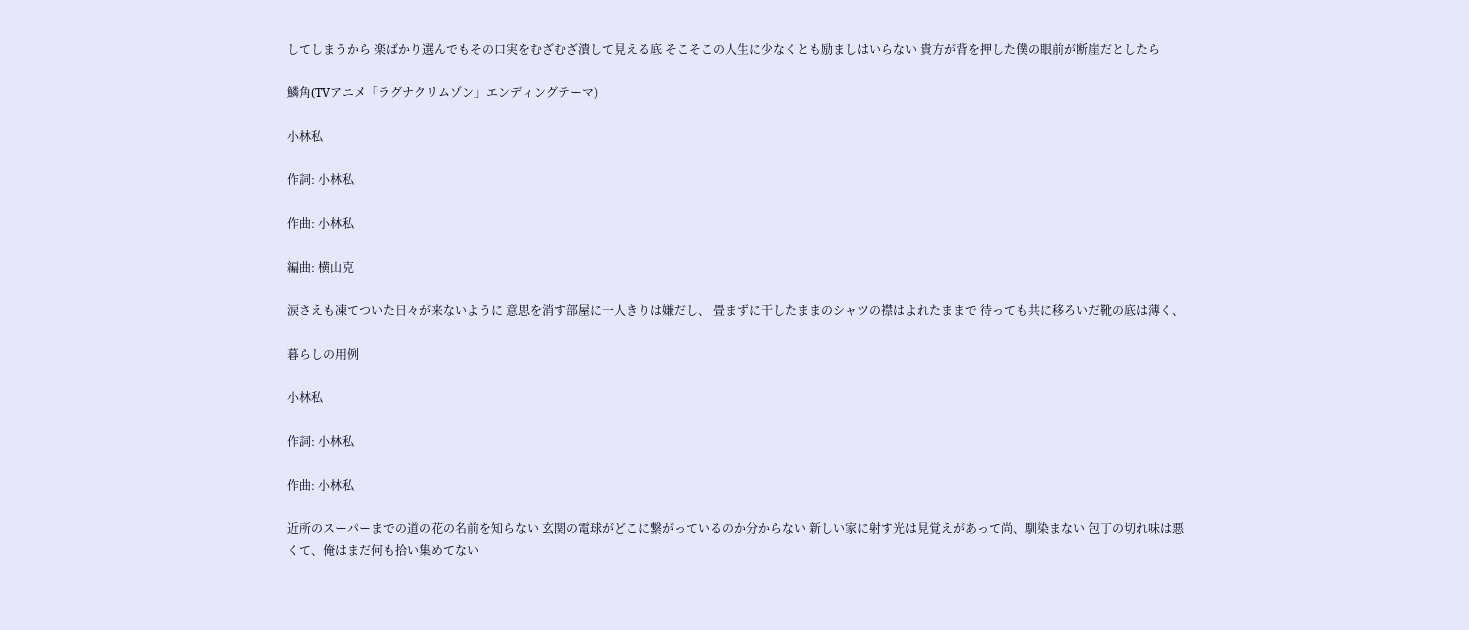してしまうから 楽ばかり選んでもその口実をむざむざ潰して見える底 そこそこの人生に少なくとも励ましはいらない 貴方が背を押した僕の眼前が断崖だとしたら

鱗角(TVアニメ「ラグナクリムゾン」エンディングテーマ)

小林私

作詞: 小林私

作曲: 小林私

編曲: 横山克

涙さえも凍てついた日々が来ないように 意思を消す部屋に一人きりは嫌だし、 畳まずに干したままのシャツの襟はよれたままで 待っても共に移ろいだ靴の底は薄く、

暮らしの用例

小林私

作詞: 小林私

作曲: 小林私

近所のスーパーまでの道の花の名前を知らない 玄関の電球がどこに繋がっているのか分からない 新しい家に射す光は見覚えがあって尚、馴染まない 包丁の切れ味は悪くて、俺はまだ何も拾い集めてない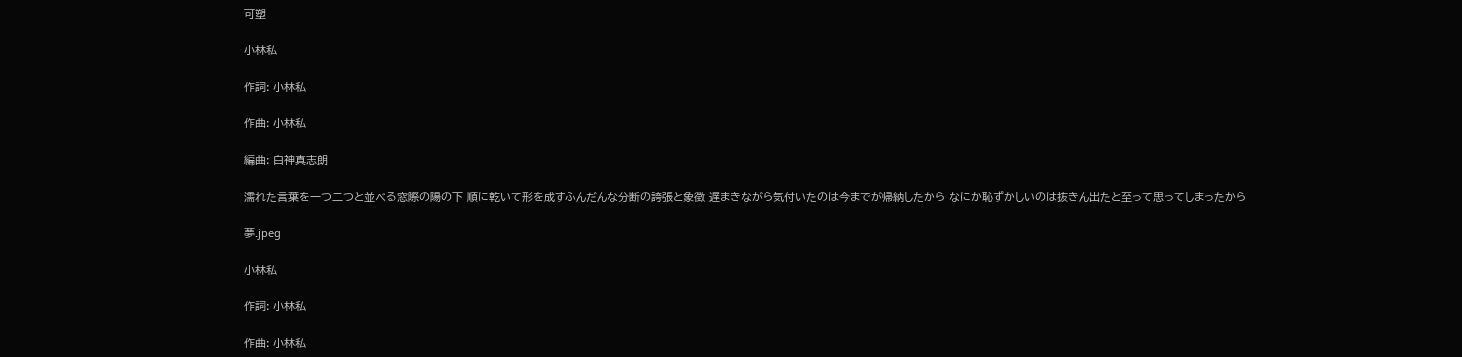可塑

小林私

作詞: 小林私

作曲: 小林私

編曲: 白神真志朗

濡れた言葉を一つ二つと並べる窓際の陽の下 順に乾いて形を成すふんだんな分断の誇張と象徴 遅まきながら気付いたのは今までが帰納したから なにか恥ずかしいのは抜きん出たと至って思ってしまったから

夢.jpeg

小林私

作詞: 小林私

作曲: 小林私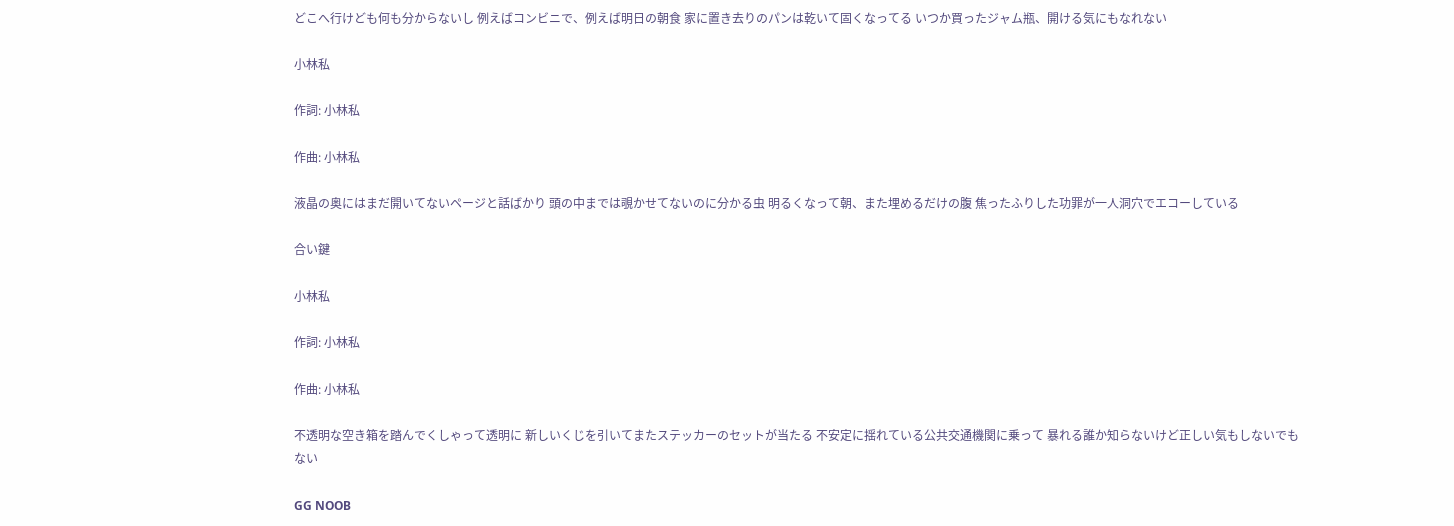どこへ行けども何も分からないし 例えばコンビニで、例えば明日の朝食 家に置き去りのパンは乾いて固くなってる いつか買ったジャム瓶、開ける気にもなれない

小林私

作詞: 小林私

作曲: 小林私

液晶の奥にはまだ開いてないページと話ばかり 頭の中までは覗かせてないのに分かる虫 明るくなって朝、また埋めるだけの腹 焦ったふりした功罪が一人洞穴でエコーしている

合い鍵

小林私

作詞: 小林私

作曲: 小林私

不透明な空き箱を踏んでくしゃって透明に 新しいくじを引いてまたステッカーのセットが当たる 不安定に揺れている公共交通機関に乗って 暴れる誰か知らないけど正しい気もしないでもない

GG NOOB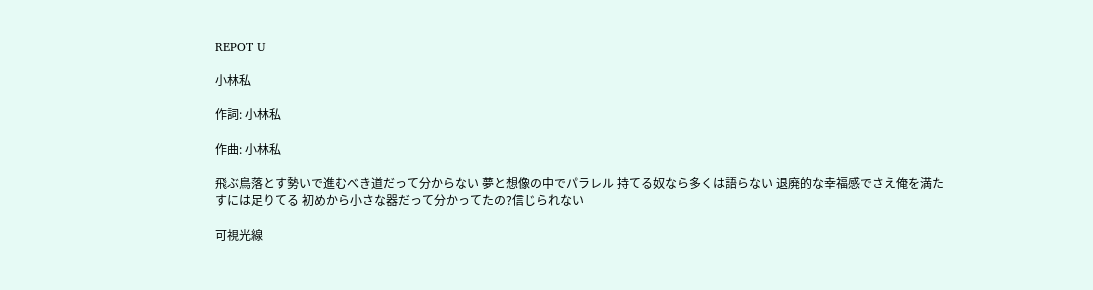REPOT U

小林私

作詞: 小林私

作曲: 小林私

飛ぶ鳥落とす勢いで進むべき道だって分からない 夢と想像の中でパラレル 持てる奴なら多くは語らない 退廃的な幸福感でさえ俺を満たすには足りてる 初めから小さな器だって分かってたの?信じられない

可視光線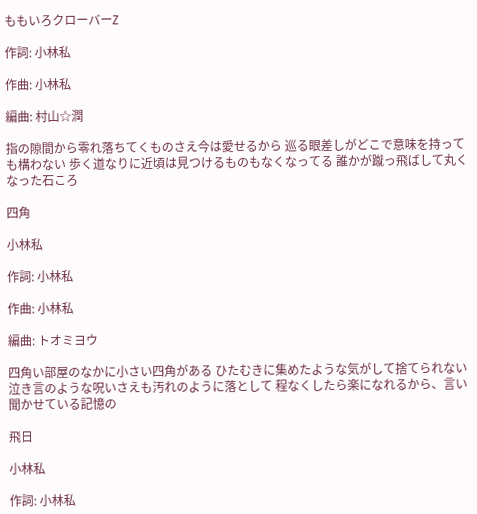ももいろクローバーZ

作詞: 小林私

作曲: 小林私

編曲: 村山☆潤

指の隙間から零れ落ちてくものさえ今は愛せるから 巡る眼差しがどこで意味を持っても構わない 歩く道なりに近頃は見つけるものもなくなってる 誰かが蹴っ飛ばして丸くなった石ころ

四角

小林私

作詞: 小林私

作曲: 小林私

編曲: トオミヨウ

四角い部屋のなかに小さい四角がある ひたむきに集めたような気がして捨てられない 泣き言のような呪いさえも汚れのように落として 程なくしたら楽になれるから、言い聞かせている記憶の

飛日

小林私

作詞: 小林私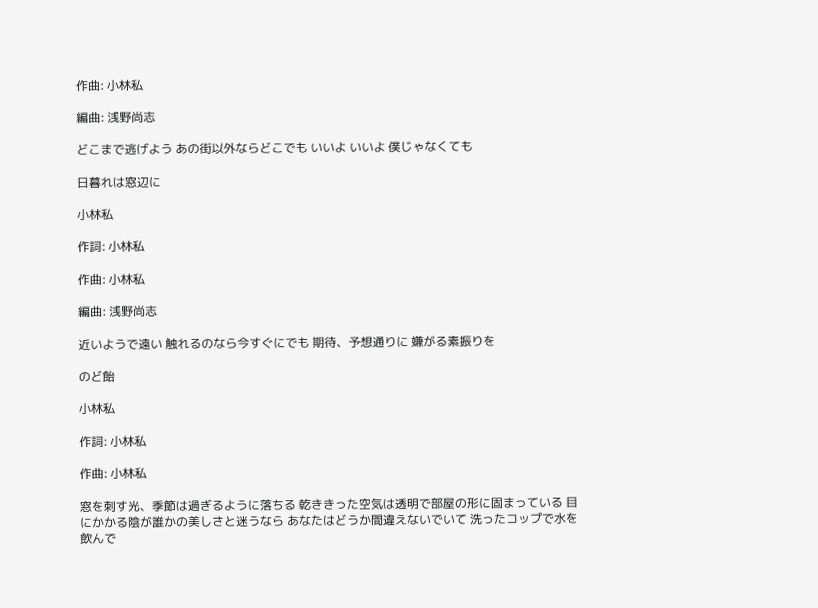作曲: 小林私

編曲: 浅野尚志

どこまで逃げよう あの街以外ならどこでも いいよ いいよ 僕じゃなくても

日暮れは窓辺に

小林私

作詞: 小林私

作曲: 小林私

編曲: 浅野尚志

近いようで遠い 触れるのなら今すぐにでも 期待、予想通りに 嫌がる素振りを

のど飴

小林私

作詞: 小林私

作曲: 小林私

窓を刺す光、季節は過ぎるように落ちる 乾ききった空気は透明で部屋の形に固まっている 目にかかる陰が誰かの美しさと迷うなら あなたはどうか間違えないでいて 洗ったコップで水を飲んで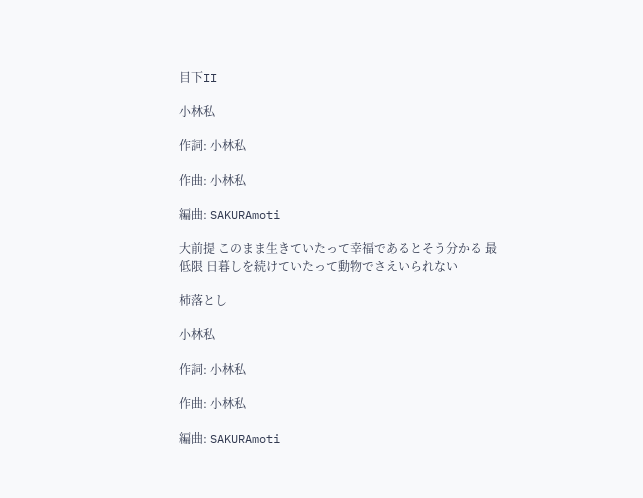目下II

小林私

作詞: 小林私

作曲: 小林私

編曲: SAKURAmoti

大前提 このまま生きていたって幸福であるとそう分かる 最低限 日暮しを続けていたって動物でさえいられない

柿落とし

小林私

作詞: 小林私

作曲: 小林私

編曲: SAKURAmoti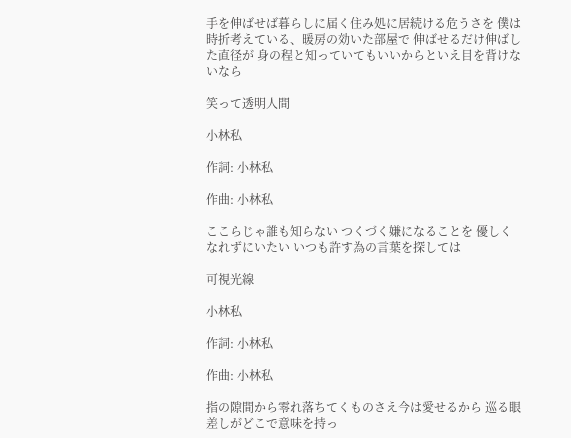手を伸ばせば暮らしに届く住み処に居続ける危うさを 僕は時折考えている、暖房の効いた部屋で 伸ばせるだけ伸ばした直径が 身の程と知っていてもいいからといえ目を背けないなら

笑って透明人間

小林私

作詞: 小林私

作曲: 小林私

ここらじゃ誰も知らない つくづく嫌になることを 優しくなれずにいたい いつも許す為の言葉を探しては

可視光線

小林私

作詞: 小林私

作曲: 小林私

指の隙間から零れ落ちてくものさえ今は愛せるから 巡る眼差しがどこで意味を持っ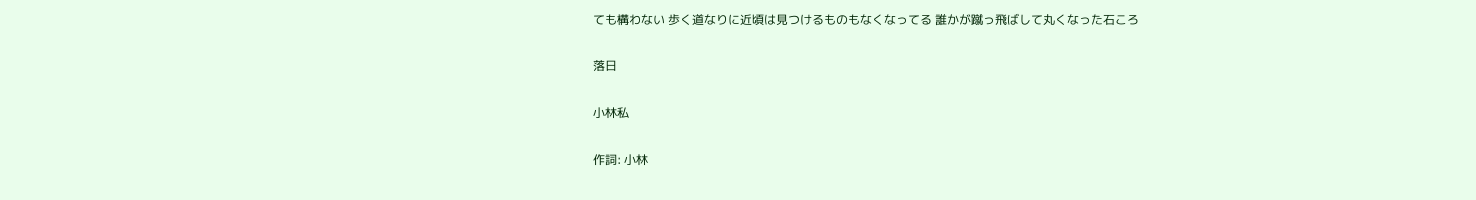ても構わない 歩く道なりに近頃は見つけるものもなくなってる 誰かが蹴っ飛ばして丸くなった石ころ

落日

小林私

作詞: 小林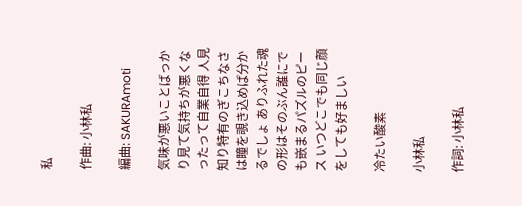私

作曲: 小林私

編曲: SAKURAmoti

気味が悪いことばっかり見て気持ちが悪くなったって自業自得 人見知り特有のぎこちなさは瞳を覗き込めば分かるでしょ ありふれた魂の形はそのぶん誰にでも嵌まるパズルのピース いつどこでも同じ顔をしても好ましい

冷たい酸素

小林私

作詞: 小林私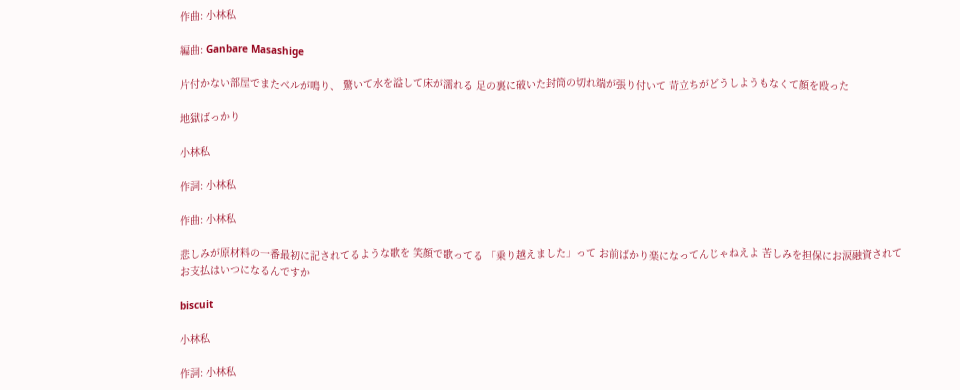作曲: 小林私

編曲: Ganbare Masashige

片付かない部屋でまたベルが鳴り、 驚いて水を溢して床が濡れる 足の裏に破いた封筒の切れ端が張り付いて 苛立ちがどうしようもなくて顔を殴った

地獄ばっかり

小林私

作詞: 小林私

作曲: 小林私

悲しみが原材料の一番最初に記されてるような歌を 笑顔で歌ってる 「乗り越えました」って お前ばかり楽になってんじゃねえよ 苦しみを担保にお涙融資されてお支払はいつになるんですか

biscuit

小林私

作詞: 小林私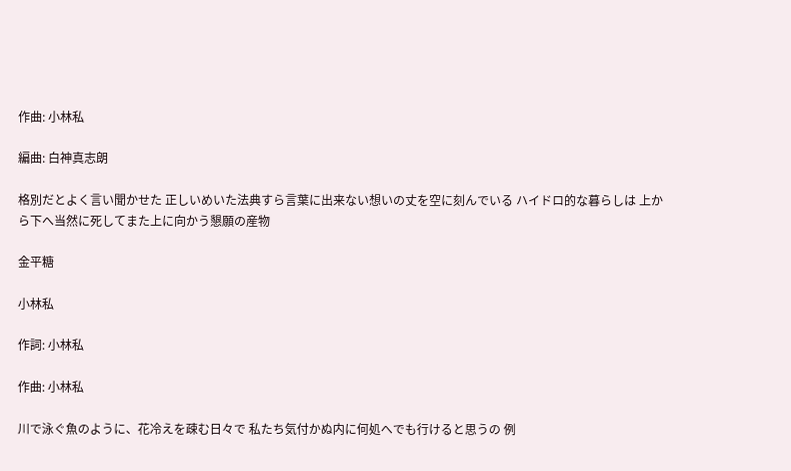作曲: 小林私

編曲: 白神真志朗

格別だとよく言い聞かせた 正しいめいた法典すら言葉に出来ない想いの丈を空に刻んでいる ハイドロ的な暮らしは 上から下へ当然に死してまた上に向かう懇願の産物

金平糖

小林私

作詞: 小林私

作曲: 小林私

川で泳ぐ魚のように、花冷えを疎む日々で 私たち気付かぬ内に何処へでも行けると思うの 例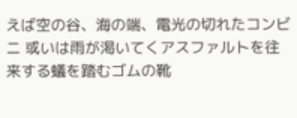えば空の谷、海の端、電光の切れたコンビニ 或いは雨が渇いてくアスファルトを往来する蟻を踏むゴムの靴